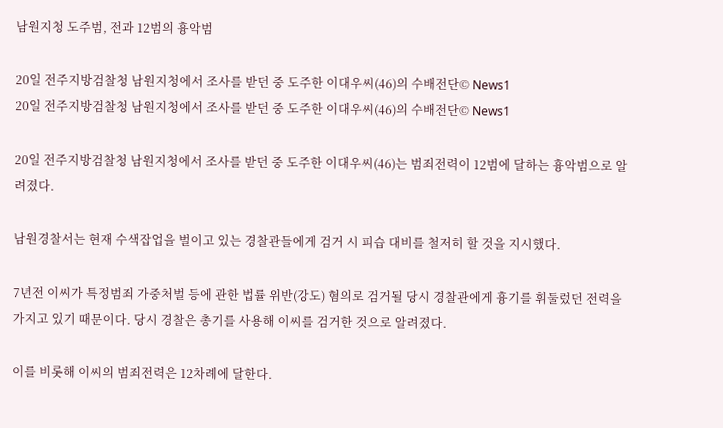남원지청 도주범, 전과 12범의 흉악범

20일 전주지방검찰청 남원지청에서 조사를 받던 중 도주한 이대우씨(46)의 수배전단© News1
20일 전주지방검찰청 남원지청에서 조사를 받던 중 도주한 이대우씨(46)의 수배전단© News1

20일 전주지방검찰청 남원지청에서 조사를 받던 중 도주한 이대우씨(46)는 범죄전력이 12범에 달하는 흉악범으로 알려졌다.

남원경찰서는 현재 수색잡업을 벌이고 있는 경찰관들에게 검거 시 피습 대비를 철저히 할 것을 지시했다.

7년전 이씨가 특정범죄 가중처벌 등에 관한 법률 위반(강도) 혐의로 검거될 당시 경찰관에게 흉기를 휘둘렀던 전력을 가지고 있기 때문이다. 당시 경찰은 총기를 사용해 이씨를 검거한 것으로 알려졌다.

이를 비롯해 이씨의 범죄전력은 12차례에 달한다.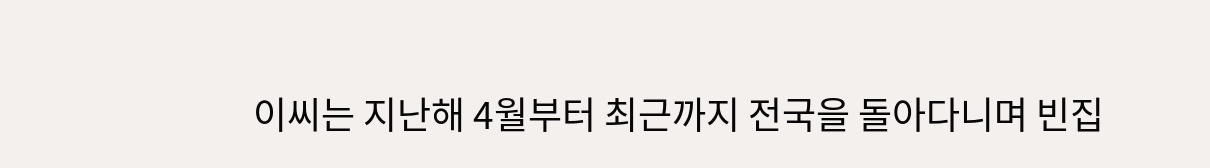이씨는 지난해 4월부터 최근까지 전국을 돌아다니며 빈집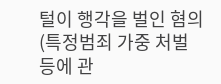털이 행각을 벌인 혐의(특정범죄 가중 처벌 등에 관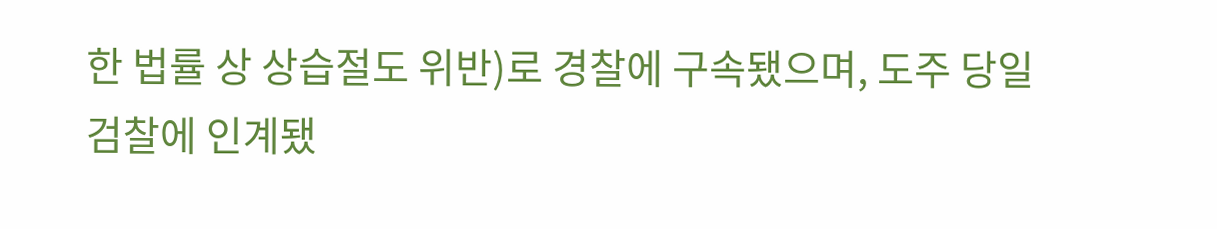한 법률 상 상습절도 위반)로 경찰에 구속됐으며, 도주 당일 검찰에 인계됐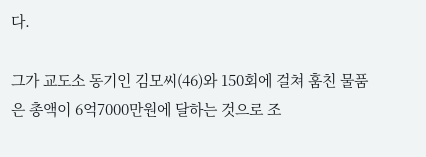다.

그가 교도소 동기인 김모씨(46)와 150회에 걸쳐 훔친 물품은 총액이 6억7000만원에 달하는 것으로 조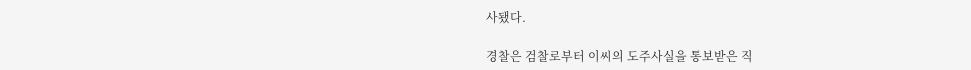사됐다.

경찰은 검찰로부터 이씨의 도주사실을 통보받은 직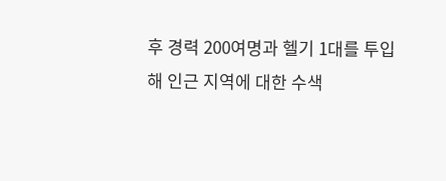후 경력 200여명과 헬기 1대를 투입해 인근 지역에 대한 수색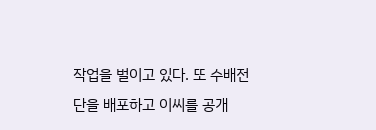작업을 벌이고 있다. 또 수배전단을 배포하고 이씨를 공개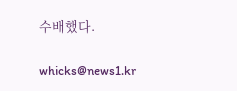수배했다.

whicks@news1.kr